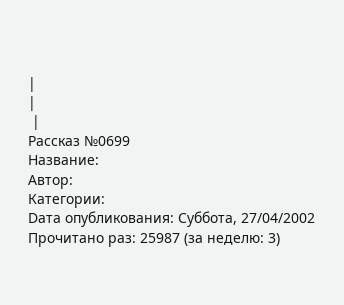|
|
 |
Рассказ №0699
Название:
Автор:
Категории:
Dата опубликования: Суббота, 27/04/2002
Прочитано раз: 25987 (за неделю: 3)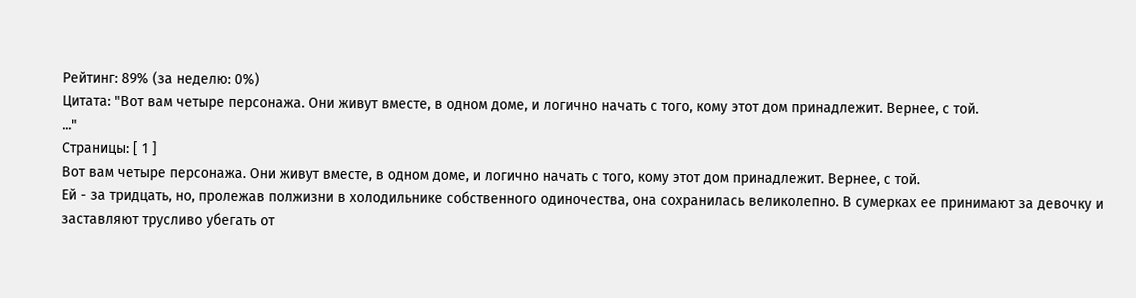Рейтинг: 89% (за неделю: 0%)
Цитата: "Вот вам четыре персонажа. Они живут вместе, в одном доме, и логично начать с того, кому этот дом принадлежит. Вернее, с той.
..."
Страницы: [ 1 ]
Вот вам четыре персонажа. Они живут вместе, в одном доме, и логично начать с того, кому этот дом принадлежит. Вернее, с той.
Ей - за тридцать, но, пролежав полжизни в холодильнике собственного одиночества, она сохранилась великолепно. В сумерках ее принимают за девочку и заставляют трусливо убегать от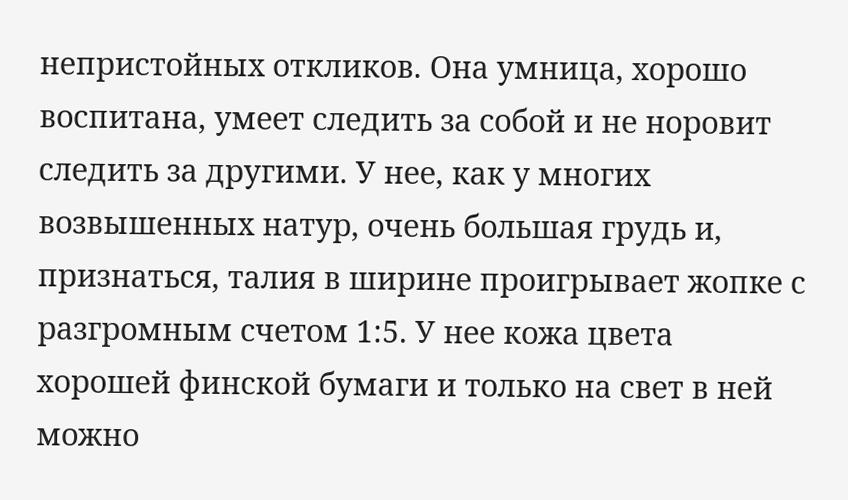непристойных откликов. Она умница, хорошо воспитана, умеет следить за собой и не норовит следить за другими. У нее, как у многих возвышенных натур, очень большая грудь и, признаться, талия в ширине проигрывает жопке с разгромным счетом 1:5. У нее кожа цвета хорошей финской бумаги и только на свет в ней можно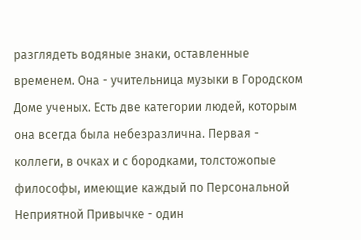разглядеть водяные знаки, оставленные временем. Она - учительница музыки в Городском Доме ученых. Есть две категории людей, которым она всегда была небезразлична. Первая - коллеги, в очках и с бородками, толстожопые философы, имеющие каждый по Персональной Неприятной Привычке - один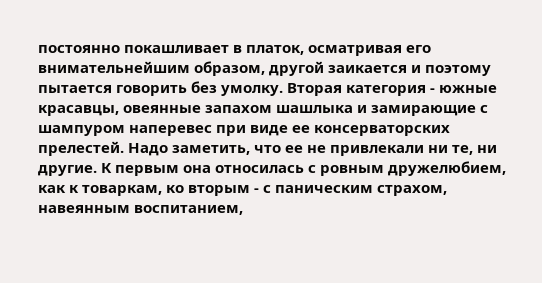постоянно покашливает в платок, осматривая его внимательнейшим образом, другой заикается и поэтому пытается говорить без умолку. Вторая категория - южные красавцы, овеянные запахом шашлыка и замирающие с шампуром наперевес при виде ее консерваторских прелестей. Надо заметить, что ее не привлекали ни те, ни другие. К первым она относилась с ровным дружелюбием, как к товаркам, ко вторым - с паническим страхом, навеянным воспитанием,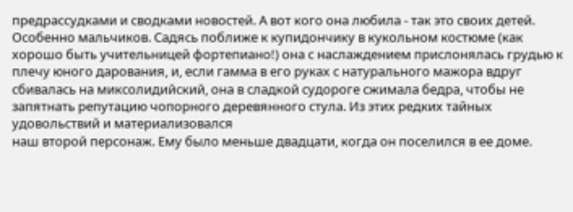предрассудками и сводками новостей. А вот кого она любила - так это своих детей. Особенно мальчиков. Садясь поближе к купидончику в кукольном костюме (как хорошо быть учительницей фортепиано!) она с наслаждением прислонялась грудью к плечу юного дарования, и, если гамма в его руках с натурального мажора вдруг сбивалась на миксолидийский, она в сладкой судороге сжимала бедра, чтобы не запятнать репутацию чопорного деревянного стула. Из этих редких тайных удовольствий и материализовался
наш второй персонаж. Ему было меньше двадцати, когда он поселился в ее доме.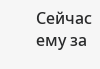Сейчас ему за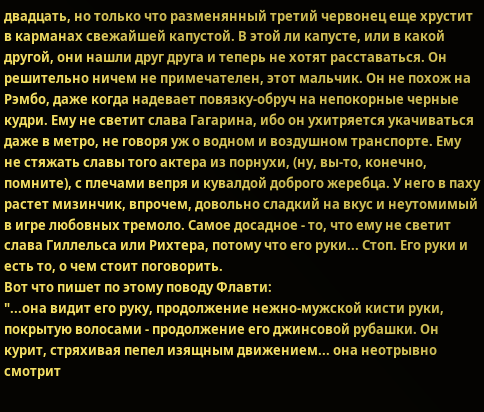двадцать, но только что разменянный третий червонец еще хрустит в карманах свежайшей капустой. В этой ли капусте, или в какой другой, они нашли друг друга и теперь не хотят расставаться. Он решительно ничем не примечателен, этот мальчик. Он не похож на Рэмбо, даже когда надевает повязку-обруч на непокорные черные кудри. Ему не светит слава Гагарина, ибо он ухитряется укачиваться даже в метро, не говоря уж о водном и воздушном транспорте. Ему не стяжать славы того актера из порнухи, (ну, вы-то, конечно, помните), с плечами вепря и кувалдой доброго жеребца. У него в паху растет мизинчик, впрочем, довольно сладкий на вкус и неутомимый в игре любовных тремоло. Самое досадное - то, что ему не светит слава Гиллельса или Рихтера, потому что его руки... Стоп. Его руки и есть то, о чем стоит поговорить.
Вот что пишет по этому поводу Флавти:
"...она видит его руку, продолжение нежно-мужской кисти руки, покрытую волосами - продолжение его джинсовой рубашки. Он курит, стряхивая пепел изящным движением... она неотрывно смотрит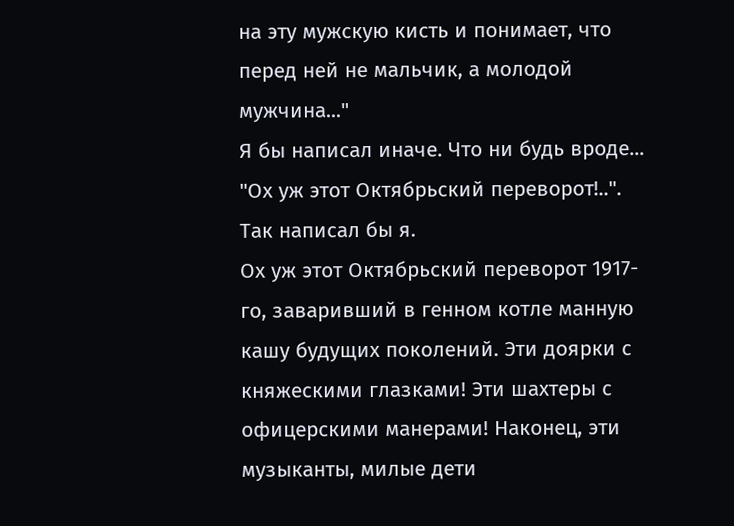на эту мужскую кисть и понимает, что перед ней не мальчик, а молодой мужчина..."
Я бы написал иначе. Что ни будь вроде... "Ох уж этот Октябрьский переворот!..". Так написал бы я.
Ох уж этот Октябрьский переворот 1917-го, заваривший в генном котле манную кашу будущих поколений. Эти доярки с княжескими глазками! Эти шахтеры с офицерскими манерами! Наконец, эти музыканты, милые дети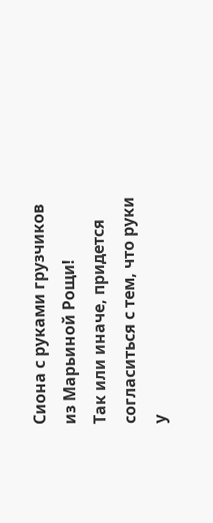Сиона с руками грузчиков из Марьиной Рощи!
Так или иначе, придется согласиться с тем, что руки у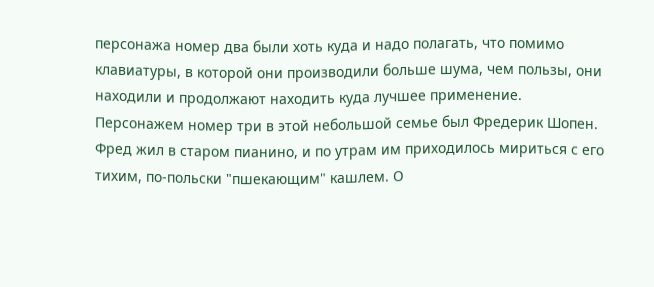персонажа номер два были хоть куда и надо полагать, что помимо клавиатуры, в которой они производили больше шума, чем пользы, они находили и продолжают находить куда лучшее применение.
Персонажем номер три в этой небольшой семье был Фредерик Шопен. Фред жил в старом пианино, и по утрам им приходилось мириться с его тихим, по-польски "пшекающим" кашлем. О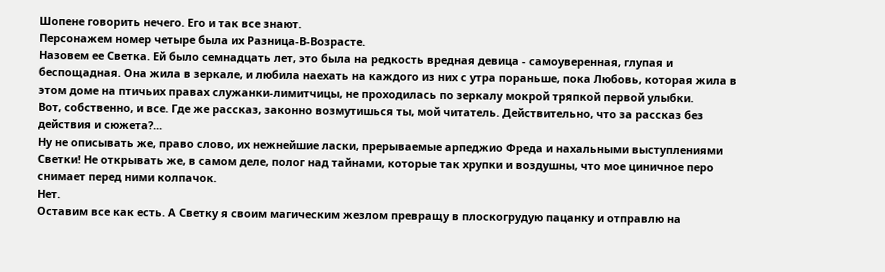Шопене говорить нечего. Его и так все знают.
Персонажем номер четыре была их Разница-В-Возрасте.
Назовем ее Светка. Ей было семнадцать лет, это была на редкость вредная девица - самоуверенная, глупая и беспощадная. Она жила в зеркале, и любила наехать на каждого из них с утра пораньше, пока Любовь, которая жила в этом доме на птичьих правах служанки-лимитчицы, не проходилась по зеркалу мокрой тряпкой первой улыбки.
Вот, собственно, и все. Где же рассказ, законно возмутишься ты, мой читатель. Действительно, что за рассказ без действия и сюжета?...
Ну не описывать же, право слово, их нежнейшие ласки, прерываемые арпеджио Фреда и нахальными выступлениями Светки! Не открывать же, в самом деле, полог над тайнами, которые так хрупки и воздушны, что мое циничное перо снимает перед ними колпачок.
Нет.
Оставим все как есть. А Светку я своим магическим жезлом превращу в плоскогрудую пацанку и отправлю на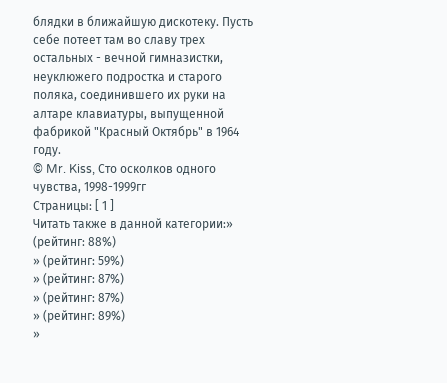блядки в ближайшую дискотеку. Пусть себе потеет там во славу трех остальных - вечной гимназистки, неуклюжего подростка и старого поляка, соединившего их руки на алтаре клавиатуры, выпущенной фабрикой "Красный Октябрь" в 1964 году.
© Mr. Kiss, Сто осколков одного чувства, 1998-1999гг
Страницы: [ 1 ]
Читать также в данной категории:» (рейтинг: 88%)
» (рейтинг: 59%)
» (рейтинг: 87%)
» (рейтинг: 87%)
» (рейтинг: 89%)
»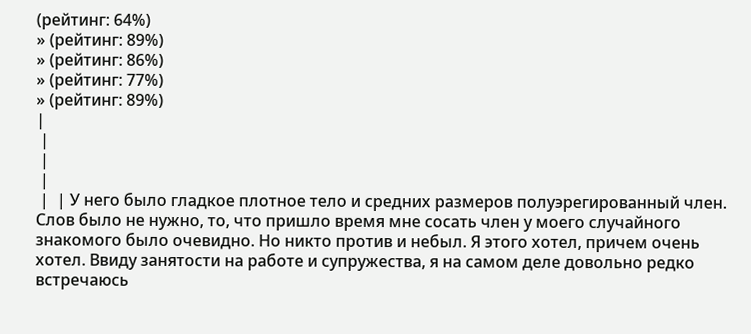(рейтинг: 64%)
» (рейтинг: 89%)
» (рейтинг: 86%)
» (рейтинг: 77%)
» (рейтинг: 89%)
|
 |
 |
 |
 |  | У него было гладкое плотное тело и средних размеров полуэрегированный член. Слов было не нужно, то, что пришло время мне сосать член у моего случайного знакомого было очевидно. Но никто против и небыл. Я этого хотел, причем очень хотел. Ввиду занятости на работе и супружества, я на самом деле довольно редко встречаюсь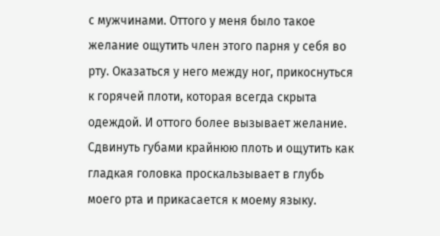с мужчинами. Оттого у меня было такое желание ощутить член этого парня у себя во рту. Оказаться у него между ног, прикоснуться к горячей плоти, которая всегда скрыта одеждой. И оттого более вызывает желание. Сдвинуть губами крайнюю плоть и ощутить как гладкая головка проскальзывает в глубь моего рта и прикасается к моему языку.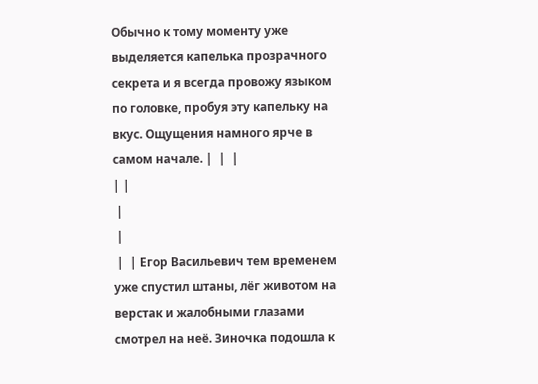Обычно к тому моменту уже выделяется капелька прозрачного секрета и я всегда провожу языком по головке, пробуя эту капельку на вкус. Ощущения намного ярче в самом начале. |  |  |
| |
 |
 |
 |  | Егор Васильевич тем временем уже спустил штаны, лёг животом на верстак и жалобными глазами смотрел на неё. Зиночка подошла к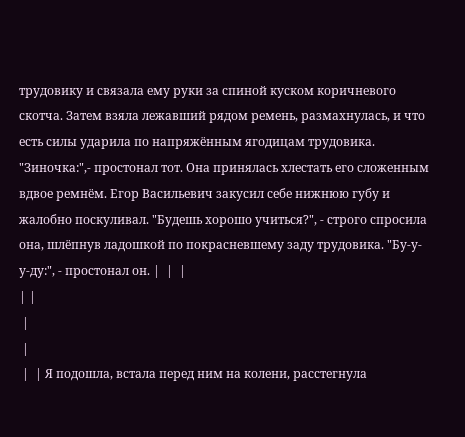трудовику и связала ему руки за спиной куском коричневого скотча. Затем взяла лежавший рядом ремень, размахнулась, и что есть силы ударила по напряжённым ягодицам трудовика. "Зиночка:",- простонал тот. Она принялась хлестать его сложенным вдвое ремнём. Егор Васильевич закусил себе нижнюю губу и жалобно поскуливал. "Будешь хорошо учиться?", - строго спросила она, шлёпнув ладошкой по покрасневшему заду трудовика. "Бу-у-у-ду:", - простонал он. |  |  |
| |
 |
 |
 |  | Я подошла, встала перед ним на колени, расстегнула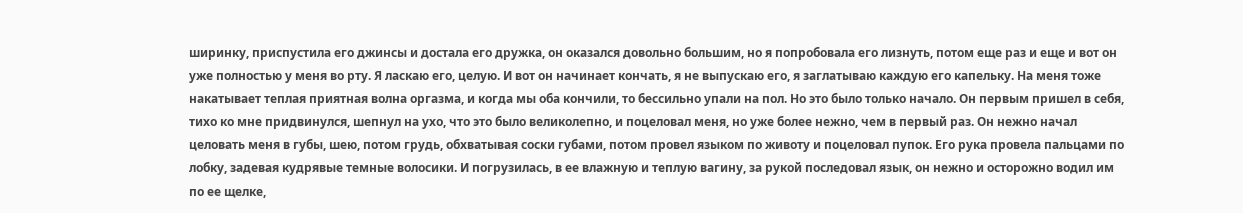ширинку, приспустила его джинсы и достала его дружка, он оказался довольно большим, но я попробовала его лизнуть, потом еще раз и еще и вот он уже полностью у меня во рту. Я ласкаю его, целую. И вот он начинает кончать, я не выпускаю его, я заглатываю каждую его капельку. На меня тоже накатывает теплая приятная волна оргазма, и когда мы оба кончили, то бессильно упали на пол. Но это было только начало. Он первым пришел в себя, тихо ко мне придвинулся, шепнул на ухо, что это было великолепно, и поцеловал меня, но уже более нежно, чем в первый раз. Он нежно начал целовать меня в губы, шею, потом грудь, обхватывая соски губами, потом провел языком по животу и поцеловал пупок. Его рука провела пальцами по лобку, задевая кудрявые темные волосики. И погрузилась, в ее влажную и теплую вагину, за рукой последовал язык, он нежно и осторожно водил им по ее щелке,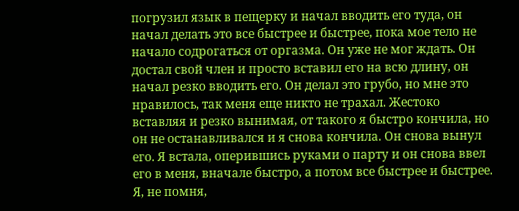погрузил язык в пещерку и начал вводить его туда, он начал делать это все быстрее и быстрее, пока мое тело не начало содрогаться от оргазма. Он уже не мог ждать. Он достал свой член и просто вставил его на всю длину, он начал резко вводить его. Он делал это грубо, но мне это нравилось, так меня еще никто не трахал. Жестоко вставляя и резко вынимая, от такого я быстро кончила, но он не останавливался и я снова кончила. Он снова вынул его. Я встала, оперившись руками о парту и он снова ввел его в меня, вначале быстро, а потом все быстрее и быстрее. Я, не помня,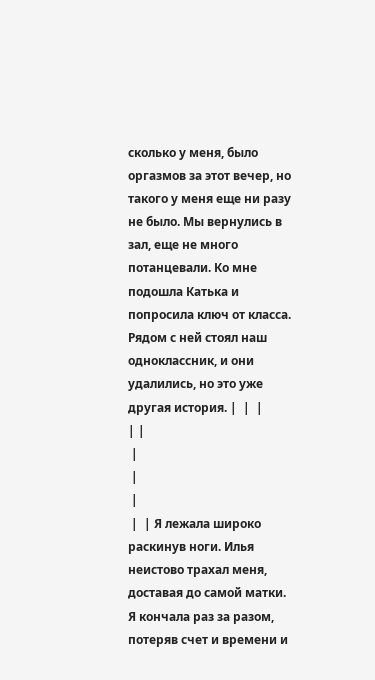сколько у меня, было оргазмов за этот вечер, но такого у меня еще ни разу не было. Мы вернулись в зал, еще не много потанцевали. Ко мне подошла Катька и попросила ключ от класса. Рядом с ней стоял наш одноклассник, и они удалились, но это уже другая история. |  |  |
| |
 |
 |
 |
 |  | Я лежала широко раскинув ноги. Илья неистово трахал меня, доставая до самой матки. Я кончала раз за разом, потеряв счет и времени и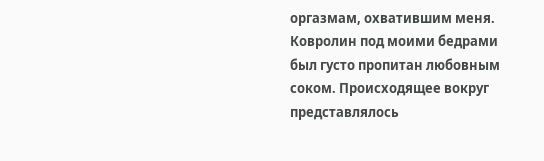оргазмам, охватившим меня. Ковролин под моими бедрами был густо пропитан любовным соком. Происходящее вокруг представлялось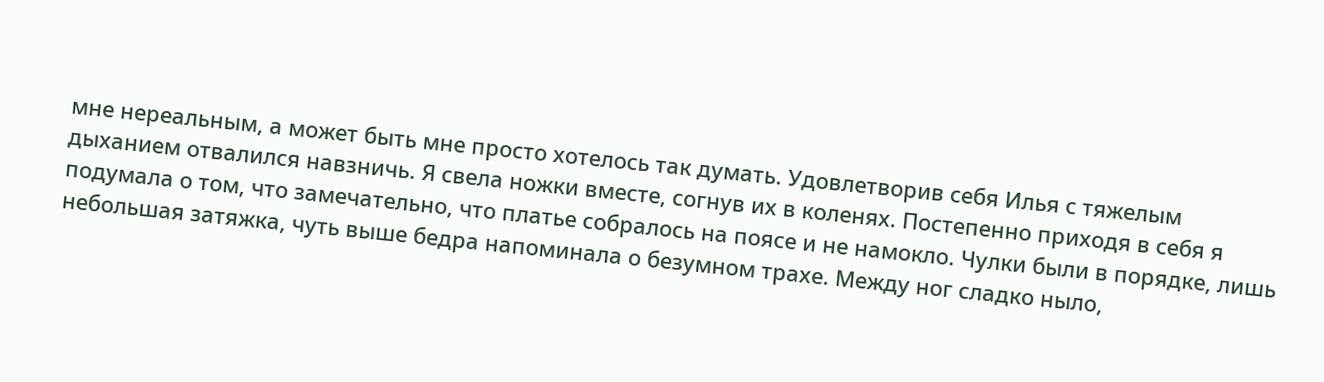мне нереальным, а может быть мне просто хотелось так думать. Удовлетворив себя Илья с тяжелым дыханием отвалился навзничь. Я свела ножки вместе, согнув их в коленях. Постепенно приходя в себя я подумала о том, что замечательно, что платье собралось на поясе и не намокло. Чулки были в порядке, лишь небольшая затяжка, чуть выше бедра напоминала о безумном трахе. Между ног сладко ныло,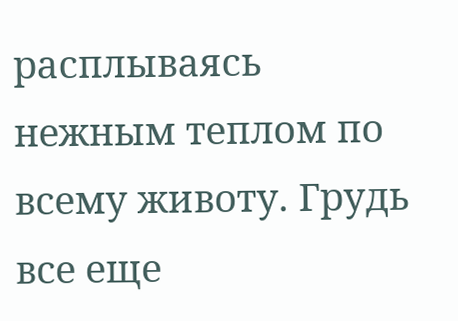расплываясь нежным теплом по всему животу. Грудь все еще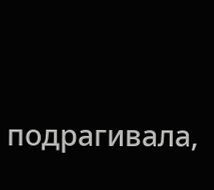подрагивала,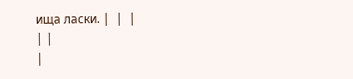ища ласки. |  |  |
| |
|